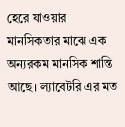হেরে যাওয়ার মানসিকতার মাঝে এক অন্যরকম মানসিক শান্তি আছে। ল্যাবেটরি এর মত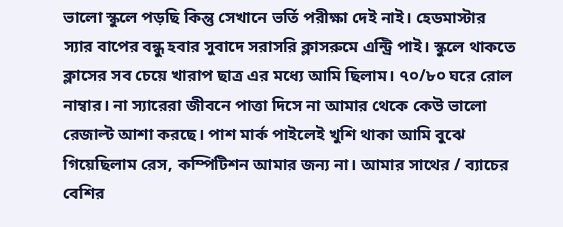ভালো স্কুলে পড়ছি কিন্তু সেখানে ভর্তি পরীক্ষা দেই নাই। হেডমাস্টার স্যার বাপের বন্ধু হবার সুবাদে সরাসরি ক্লাসরুমে এন্ট্রি পাই। স্কুলে থাকতে ক্লাসের সব চেয়ে খারাপ ছাত্র এর মধ্যে আমি ছিলাম। ৭০/৮০ ঘরে রোল নাম্বার। না স্যারেরা জীবনে পাত্তা দিসে না আমার থেকে কেউ ভালো রেজাল্ট আশা করছে। পাশ মার্ক পাইলেই খুশি থাকা আমি বুঝে গিয়েছিলাম রেস, কম্পিটিশন আমার জন্য না। আমার সাথের / ব্যাচের বেশির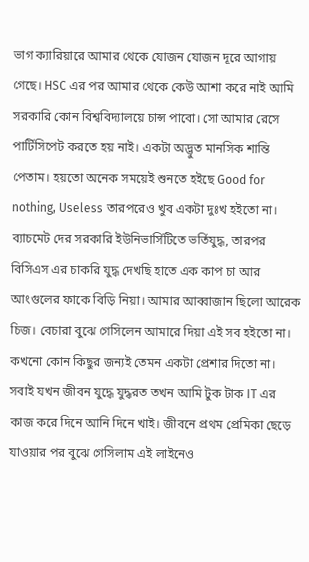ভাগ ক্যারিয়ারে আমার থেকে যোজন যোজন দূরে আগায় গেছে। HSC এর পর আমার থেকে কেউ আশা করে নাই আমি সরকারি কোন বিশ্ববিদ্যালয়ে চান্স পাবো। সো আমার রেসে পার্টিসিপেট করতে হয় নাই। একটা অদ্ভুত মানসিক শান্তি পেতাম। হয়তো অনেক সময়েই শুনতে হইছে Good for nothing, Useless তারপরেও খুব একটা দুঃখ হইতো না। ব্যাচমেট দের সরকারি ইউনিভার্সিটিতে ভর্তিযুদ্ধ, তারপর বিসিএস এর চাকরি যুদ্ধ দেখছি হাতে এক কাপ চা আর আংগুলের ফাকে বিড়ি নিয়া। আমার আব্বাজান ছিলো আরেক চিজ। বেচারা বুঝে গেসিলেন আমারে দিয়া এই সব হইতো না। কখনো কোন কিছুর জন্যই তেমন একটা প্রেশার দিতো না। সবাই যখন জীবন যুদ্ধে যুদ্ধরত তখন আমি টুক টাক IT এর কাজ করে দিনে আনি দিনে খাই। জীবনে প্রথম প্রেমিকা ছেড়ে যাওয়ার পর বুঝে গেসিলাম এই লাইনেও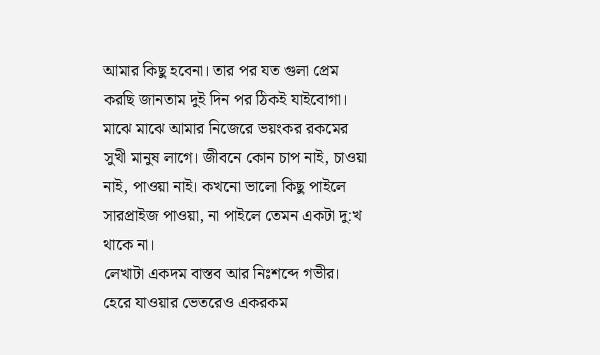আমার কিছু হবেনা। তার পর যত গুলা প্রেম করছি জানতাম দুই দিন পর ঠিকই যাইবোগা। মাঝে মাঝে আমার নিজেরে ভয়ংকর রকমের সুখী মানুষ লাগে। জীবনে কোন চাপ নাই, চাওয়া নাই, পাওয়া নাই। কখনো ভালো কিছু পাইলে সারপ্রাইজ পাওয়া, না পাইলে তেমন একটা দু:খ থাকে না।
লেখাটা একদম বাস্তব আর নিঃশব্দে গভীর। হেরে যাওয়ার ভেতরেও একরকম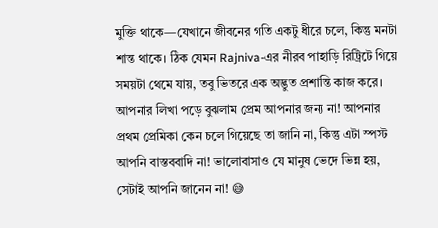মুক্তি থাকে—যেখানে জীবনের গতি একটু ধীরে চলে, কিন্তু মনটা শান্ত থাকে। ঠিক যেমন Rajniva-এর নীরব পাহাড়ি রিট্রিটে গিয়ে সময়টা থেমে যায়, তবু ভিতরে এক অদ্ভুত প্রশান্তি কাজ করে।
আপনার লিখা পড়ে বুঝলাম প্রেম আপনার জন্য না! আপনার প্রথম প্রেমিকা কেন চলে গিয়েছে তা জানি না, কিন্তু এটা স্পস্ট আপনি বাস্তববাদি না! ভালোবাসাও যে মানুষ ভেদে ভিন্ন হয়, সেটাই আপনি জানেন না! 😅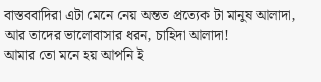বাস্তববাদিরা এটা মেনে নেয় অন্তত প্রত্যেক টা মানুষ আলাদা, আর তাদের ভালোবাসার ধরন, চাহিদা আলাদা!
আমার তো মনে হয় আপনি ই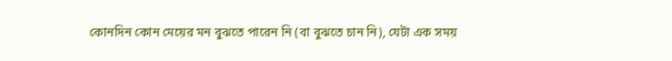কোনদিন কোন মেয়ের মন বুঝতে পারেন নি (বা বুঝতে চান নি), যেটা এক সময়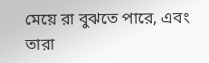মেয়ে রা বুঝতে পারে, এবং তারা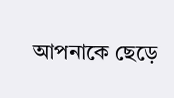আপনাকে ছেড়ে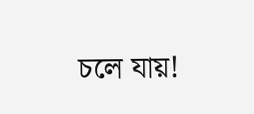চলে যায়!